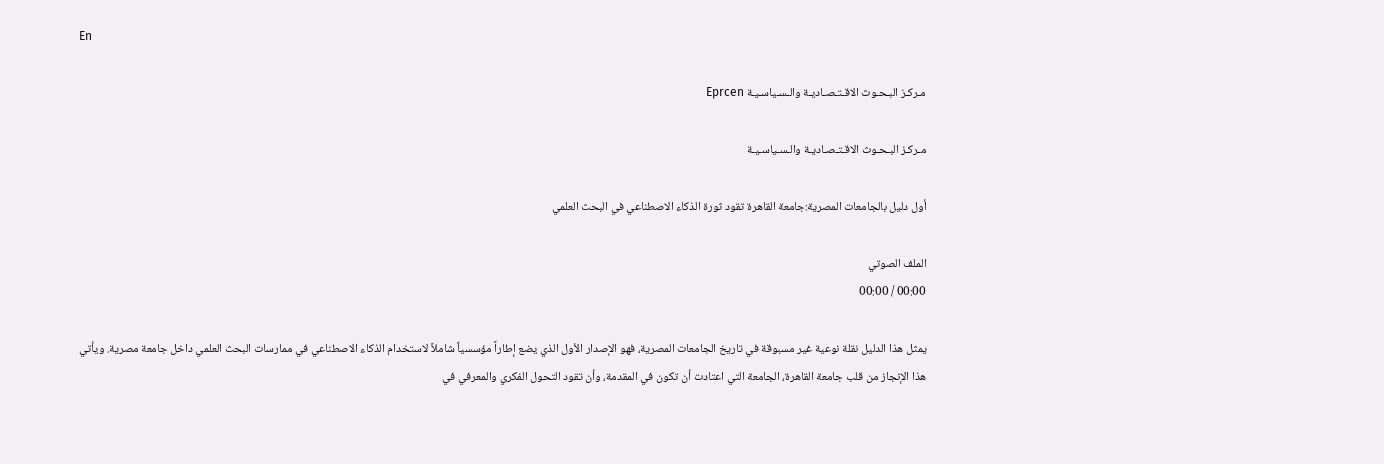En

مـركـز البـحـوث الاقـتـصـاديـة والـسـياسـيـة Eprcen

مـركـز البـحـوث الاقـتـصـاديـة والـسـياسـيـة

أول دليل بالجامعات المصرية:جامعة القاهرة تقود ثورة الذكاء الاصطناعي في البحث العلمي

الملف الصوتي
00:00 / 00:00

يمثل هذا الدليل نقلة نوعية غير مسبوقة في تاريخ الجامعات المصرية، فهو الإصدار الأول الذي يضع إطاراً مؤسسياً شاملاً لاستخدام الذكاء الاصطناعي في ممارسات البحث العلمي داخل جامعة مصرية. ويأتي هذا الإنجاز من قلب جامعة القاهرة، الجامعة التي اعتادت أن تكون في المقدمة، وأن تقود التحول الفكري والمعرفي في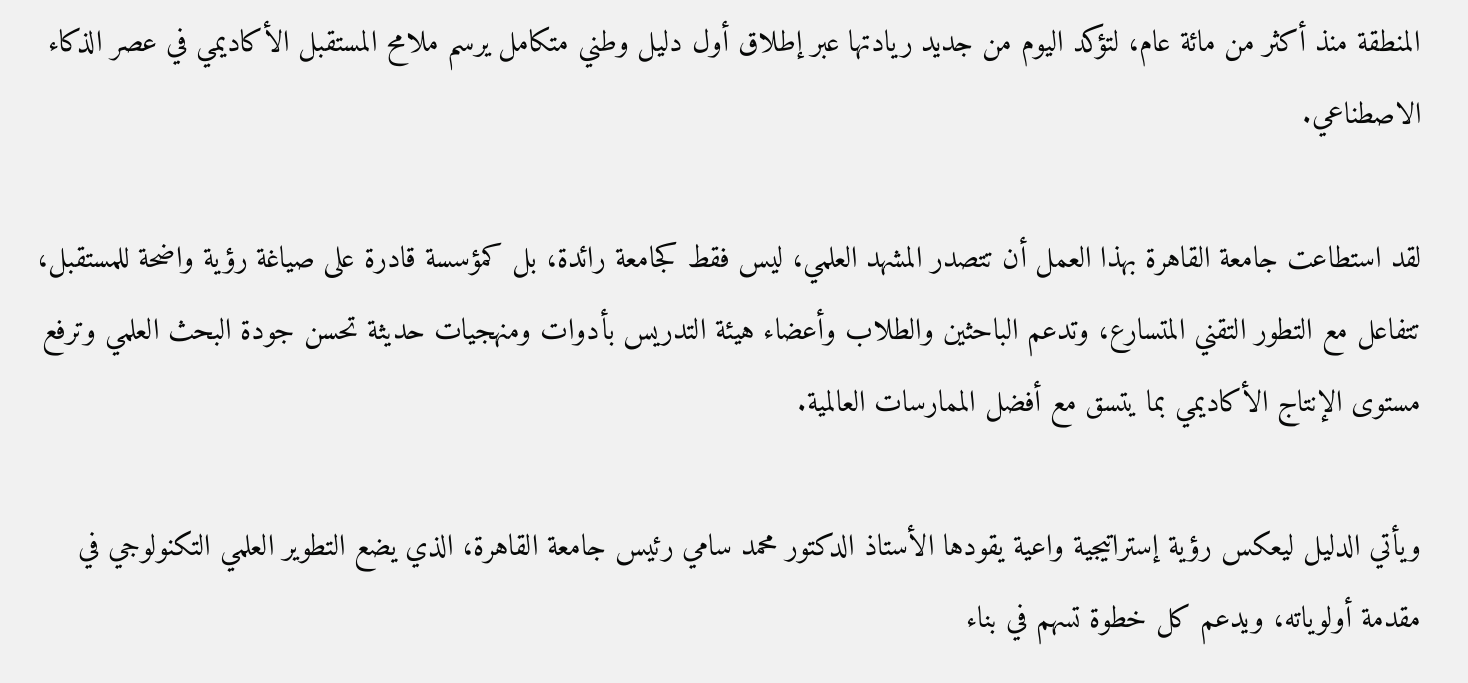المنطقة منذ أكثر من مائة عام، لتؤكد اليوم من جديد ريادتها عبر إطلاق أول دليل وطني متكامل يرسم ملامح المستقبل الأكاديمي في عصر الذكاء الاصطناعي.

لقد استطاعت جامعة القاهرة بهذا العمل أن تتصدر المشهد العلمي، ليس فقط كجامعة رائدة، بل كمؤسسة قادرة على صياغة رؤية واضحة للمستقبل، تتفاعل مع التطور التقني المتسارع، وتدعم الباحثين والطلاب وأعضاء هيئة التدريس بأدوات ومنهجيات حديثة تحسن جودة البحث العلمي وترفع مستوى الإنتاج الأكاديمي بما يتسق مع أفضل الممارسات العالمية.

ويأتي الدليل ليعكس رؤية إستراتيجية واعية يقودها الأستاذ الدكتور محمد سامي رئيس جامعة القاهرة، الذي يضع التطوير العلمي التكنولوجي في مقدمة أولوياته، ويدعم كل خطوة تسهم في بناء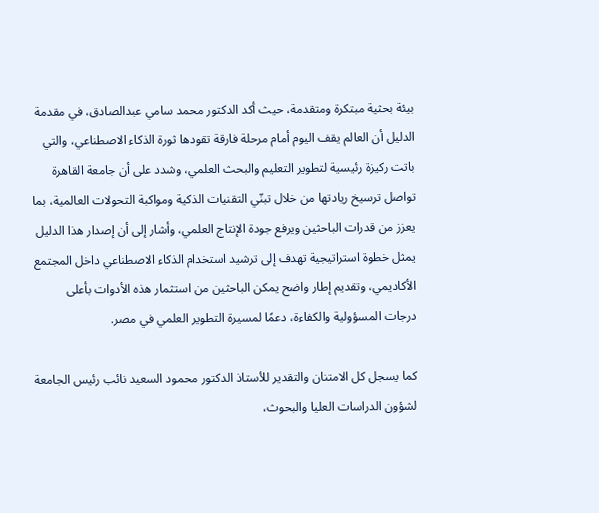بيئة بحثية مبتكرة ومتقدمة، حيث أكد الدكتور محمد سامي عبدالصادق، في مقدمة الدليل أن العالم يقف اليوم أمام مرحلة فارقة تقودها ثورة الذكاء الاصطناعي، والتي باتت ركيزة رئيسية لتطوير التعليم والبحث العلمي، وشدد على أن جامعة القاهرة تواصل ترسيخ ريادتها من خلال تبنّي التقنيات الذكية ومواكبة التحولات العالمية، بما يعزز من قدرات الباحثين ويرفع جودة الإنتاج العلمي، وأشار إلى أن إصدار هذا الدليل يمثل خطوة استراتيجية تهدف إلى ترشيد استخدام الذكاء الاصطناعي داخل المجتمع الأكاديمي، وتقديم إطار واضح يمكن الباحثين من استثمار هذه الأدوات بأعلى درجات المسؤولية والكفاءة، دعمًا لمسيرة التطوير العلمي في مصر.

كما يسجل كل الامتنان والتقدير للأستاذ الدكتور محمود السعيد نائب رئيس الجامعة لشؤون الدراسات العليا والبحوث،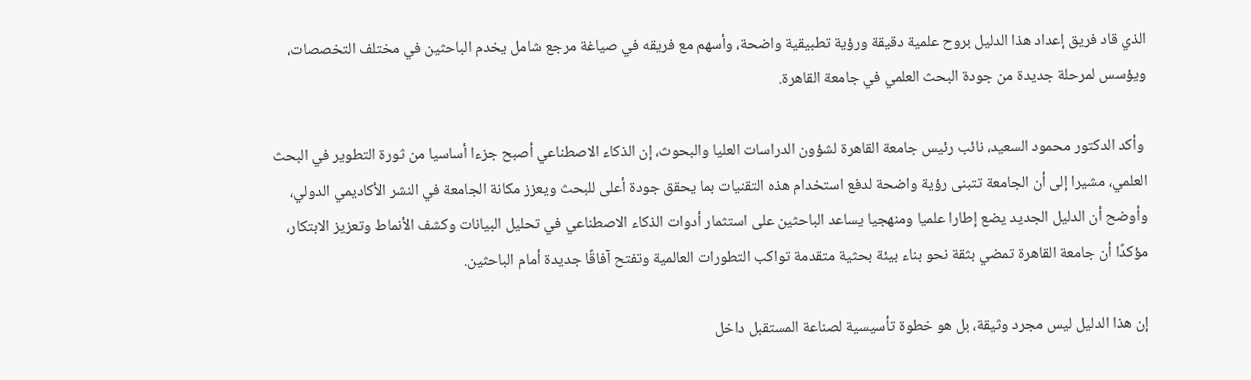الذي قاد فريق إعداد هذا الدليل بروح علمية دقيقة ورؤية تطبيقية واضحة، وأسهم مع فريقه في صياغة مرجع شامل يخدم الباحثين في مختلف التخصصات، ويؤسس لمرحلة جديدة من جودة البحث العلمي في جامعة القاهرة.

 وأكد الدكتور محمود السعيد، نائب رئيس جامعة القاهرة لشؤون الدراسات العليا والبحوث، إن الذكاء الاصطناعي أصبح جزءا أساسيا من ثورة التطوير في البحث العلمي، مشيرا إلى أن الجامعة تتبنى رؤية واضحة لدفع استخدام هذه التقنيات بما يحقق جودة أعلى للبحث ويعزز مكانة الجامعة في النشر الأكاديمي الدولي، وأوضح أن الدليل الجديد يضع إطارا علميا ومنهجيا يساعد الباحثين على استثمار أدوات الذكاء الاصطناعي في تحليل البيانات وكشف الأنماط وتعزيز الابتكار، مؤكدًا أن جامعة القاهرة تمضي بثقة نحو بناء بيئة بحثية متقدمة تواكب التطورات العالمية وتفتح آفاقًا جديدة أمام الباحثين.

إن هذا الدليل ليس مجرد وثيقة، بل هو خطوة تأسيسية لصناعة المستقبل داخل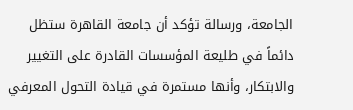الجامعة، ورسالة تؤكد أن جامعة القاهرة ستظل دائماً في طليعة المؤسسات القادرة على التغيير والابتكار، وأنها مستمرة في قيادة التحول المعرفي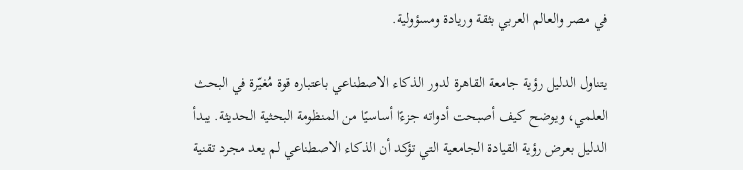في مصر والعالم العربي بثقة وريادة ومسؤولية.

يتناول الدليل رؤية جامعة القاهرة لدور الذكاء الاصطناعي باعتباره قوة مُغيّرة في البحث العلمي، ويوضح كيف أصبحت أدواته جزءًا أساسيًا من المنظومة البحثية الحديثة. يبدأ الدليل بعرض رؤية القيادة الجامعية التي تؤكد أن الذكاء الاصطناعي لم يعد مجرد تقنية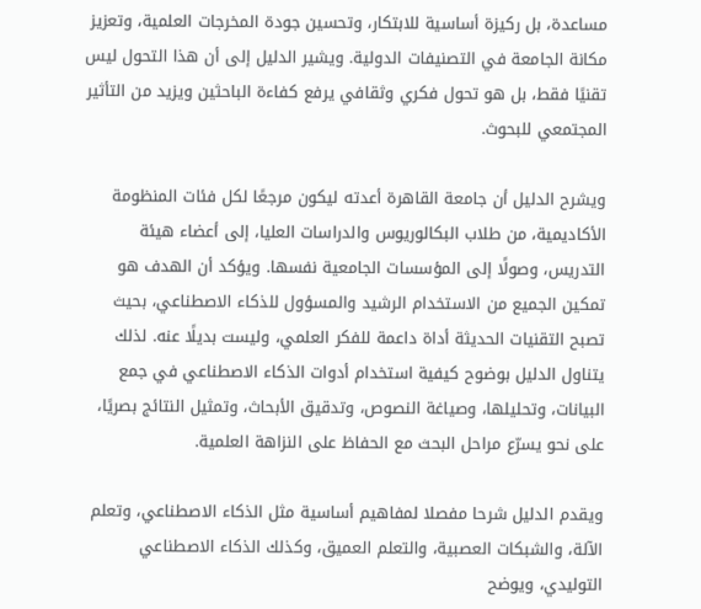مساعدة، بل ركيزة أساسية للابتكار، وتحسين جودة المخرجات العلمية، وتعزيز مكانة الجامعة في التصنيفات الدولية. ويشير الدليل إلى أن هذا التحول ليس تقنيًا فقط، بل هو تحول فكري وثقافي يرفع كفاءة الباحثين ويزيد من التأثير المجتمعي للبحوث.

ويشرح الدليل أن جامعة القاهرة أعدته ليكون مرجعًا لكل فئات المنظومة الأكاديمية، من طلاب البكالوريوس والدراسات العليا، إلى أعضاء هيئة التدريس، وصولًا إلى المؤسسات الجامعية نفسها. ويؤكد أن الهدف هو تمكين الجميع من الاستخدام الرشيد والمسؤول للذكاء الاصطناعي، بحيث تصبح التقنيات الحديثة أداة داعمة للفكر العلمي، وليست بديلًا عنه. لذلك يتناول الدليل بوضوح كيفية استخدام أدوات الذكاء الاصطناعي في جمع البيانات، وتحليلها، وصياغة النصوص، وتدقيق الأبحاث، وتمثيل النتائج بصريًا، على نحو يسرّع مراحل البحث مع الحفاظ على النزاهة العلمية.

ويقدم الدليل شرحا مفصلا لمفاهيم أساسية مثل الذكاء الاصطناعي، وتعلم الآلة، والشبكات العصبية، والتعلم العميق، وكذلك الذكاء الاصطناعي التوليدي، ويوضح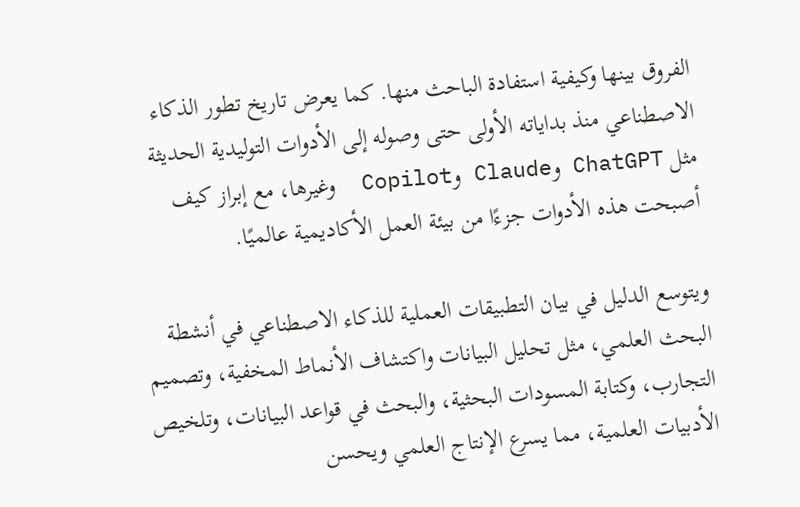الفروق بينها وكيفية استفادة الباحث منها. كما يعرض تاريخ تطور الذكاء الاصطناعي منذ بداياته الأولى حتى وصوله إلى الأدوات التوليدية الحديثة مثل ChatGPT وClaude وCopilot  وغيرها، مع إبراز كيف أصبحت هذه الأدوات جزءًا من بيئة العمل الأكاديمية عالميًا.

ويتوسع الدليل في بيان التطبيقات العملية للذكاء الاصطناعي في أنشطة البحث العلمي، مثل تحليل البيانات واكتشاف الأنماط المخفية، وتصميم التجارب، وكتابة المسودات البحثية، والبحث في قواعد البيانات، وتلخيص الأدبيات العلمية، مما يسرع الإنتاج العلمي ويحسن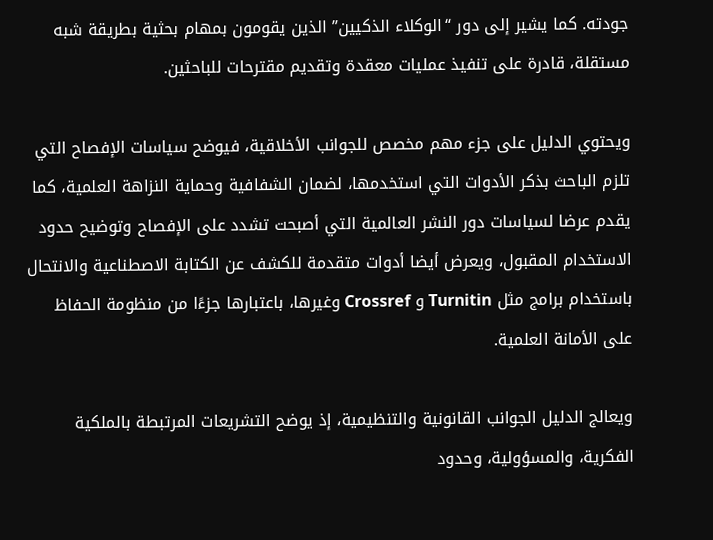جودته. كما يشير إلى دور “الوكلاء الذكيين” الذين يقومون بمهام بحثية بطريقة شبه مستقلة، قادرة على تنفيذ عمليات معقدة وتقديم مقترحات للباحثين.

ويحتوي الدليل على جزء مهم مخصص للجوانب الأخلاقية، فيوضح سياسات الإفصاح التي تلزم الباحث بذكر الأدوات التي استخدمها، لضمان الشفافية وحماية النزاهة العلمية، كما يقدم عرضا لسياسات دور النشر العالمية التي أصبحت تشدد على الإفصاح وتوضيح حدود الاستخدام المقبول، ويعرض أيضا أدوات متقدمة للكشف عن الكتابة الاصطناعية والانتحال باستخدام برامج مثل Turnitin و Crossref وغيرها، باعتبارها جزءًا من منظومة الحفاظ على الأمانة العلمية.

ويعالج الدليل الجوانب القانونية والتنظيمية، إذ يوضح التشريعات المرتبطة بالملكية الفكرية، والمسؤولية، وحدود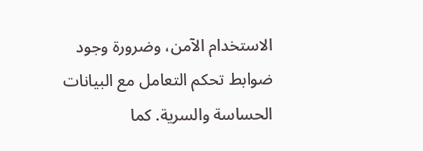الاستخدام الآمن، وضرورة وجود ضوابط تحكم التعامل مع البيانات الحساسة والسرية. كما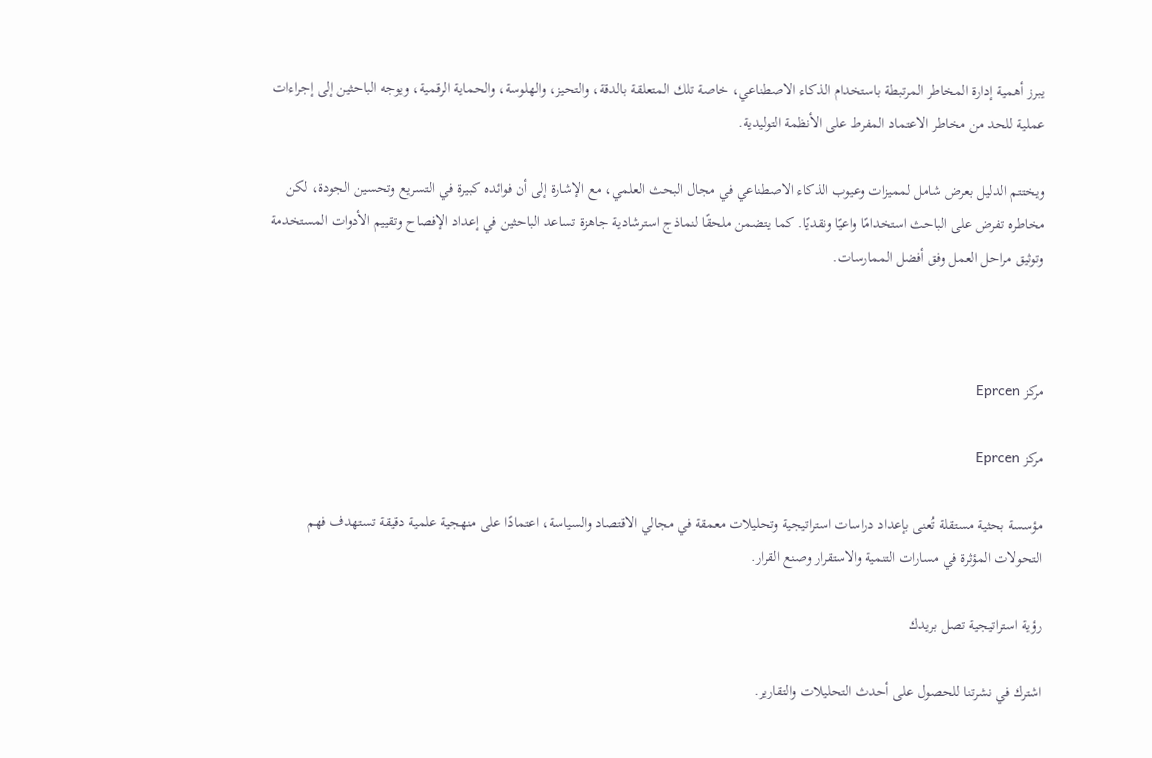يبرز أهمية إدارة المخاطر المرتبطة باستخدام الذكاء الاصطناعي، خاصة تلك المتعلقة بالدقة، والتحيز، والهلوسة، والحماية الرقمية، ويوجه الباحثين إلى إجراءات عملية للحد من مخاطر الاعتماد المفرط على الأنظمة التوليدية.

ويختتم الدليل بعرض شامل لمميزات وعيوب الذكاء الاصطناعي في مجال البحث العلمي، مع الإشارة إلى أن فوائده كبيرة في التسريع وتحسين الجودة، لكن مخاطره تفرض على الباحث استخدامًا واعيًا ونقديًا. كما يتضمن ملحقًا لنماذج استرشادية جاهزة تساعد الباحثين في إعداد الإفصاح وتقييم الأدوات المستخدمة وتوثيق مراحل العمل وفق أفضل الممارسات.



مركز Eprcen

مركز Eprcen

مؤسسة بحثية مستقلة تُعنى بإعداد دراسات استراتيجية وتحليلات معمقة في مجالي الاقتصاد والسياسة، اعتمادًا على منهجية علمية دقيقة تستهدف فهم التحولات المؤثرة في مسارات التنمية والاستقرار وصنع القرار.

رؤية استراتيجية تصل بريدك

اشترك في نشرتنا للحصول على أحدث التحليلات والتقارير.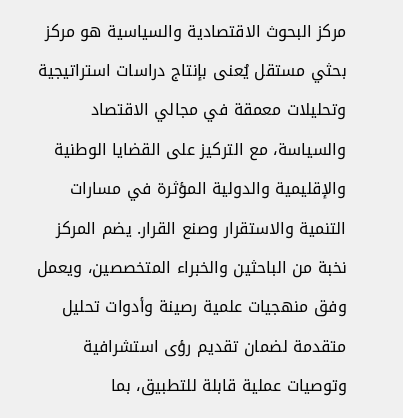مركز البحوث الاقتصادية والسياسية هو مركز بحثي مستقل يُعنى بإنتاج دراسات استراتيجية وتحليلات معمقة في مجالي الاقتصاد والسياسة، مع التركيز على القضايا الوطنية والإقليمية والدولية المؤثرة في مسارات التنمية والاستقرار وصنع القرار. يضم المركز نخبة من الباحثين والخبراء المتخصصين، ويعمل وفق منهجيات علمية رصينة وأدوات تحليل متقدمة لضمان تقديم رؤى استشرافية وتوصيات عملية قابلة للتطبيق، بما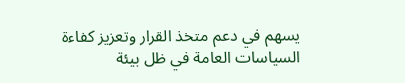يسهم في دعم متخذ القرار وتعزيز كفاءة السياسات العامة في ظل بيئة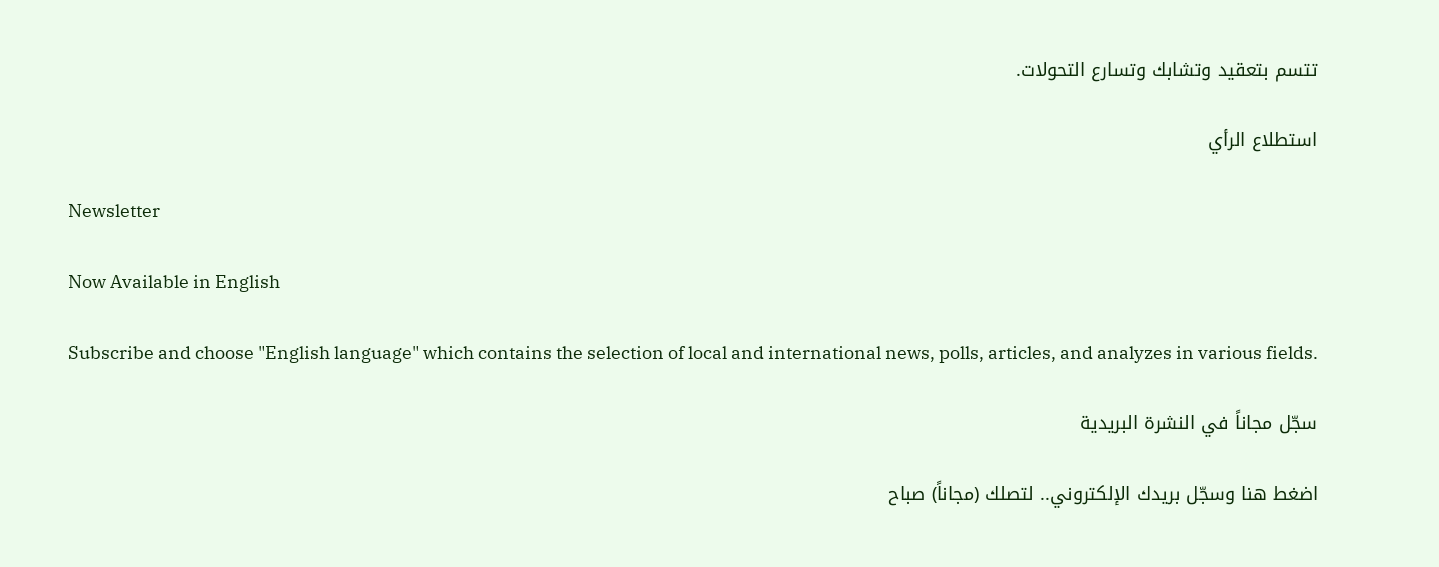تتسم بتعقيد وتشابك وتسارع التحولات.

استطلاع الرأي

Newsletter

Now Available in English

Subscribe and choose "English language" which contains the selection of local and international news, polls, articles, and analyzes in various fields.

سجّل مجاناً في النشرة البريدية

اضغط هنا وسجّل بريدك الإلكتروني.. لتصلك (مجاناً) صباح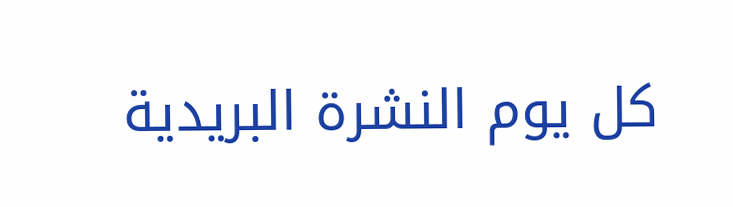كل يوم النشرة البريدية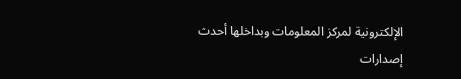الإلكترونية لمركز المعلومات وبداخلها أحدث إصدارات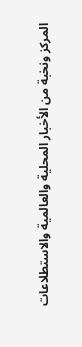المركز ونخبة من الأخبار المحلية والعالمية والاستطلاعات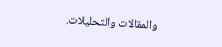والمقالات والتحليلات.